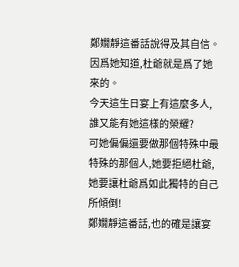鄭嫺靜這番話說得及其自信。
因爲她知道,杜爺就是爲了她來的。
今天這生日宴上有這麼多人,誰又能有她這樣的榮耀?
可她偏偏還要做那個特殊中最特殊的那個人,她要拒絕杜爺,她要讓杜爺爲如此獨特的自己所傾倒!
鄭嫺靜這番話,也的確是讓宴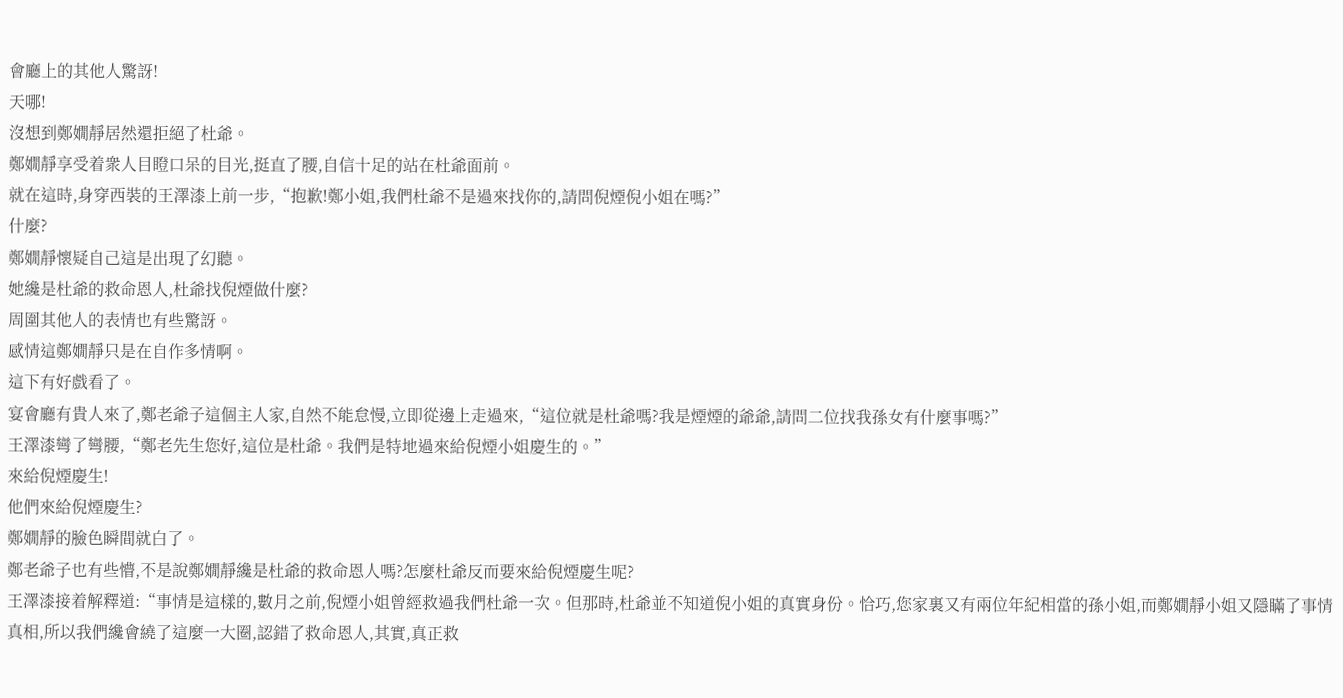會廳上的其他人驚訝!
天哪!
沒想到鄭嫺靜居然還拒絕了杜爺。
鄭嫺靜享受着衆人目瞪口呆的目光,挺直了腰,自信十足的站在杜爺面前。
就在這時,身穿西裝的王澤漆上前一步,“抱歉!鄭小姐,我們杜爺不是過來找你的,請問倪煙倪小姐在嗎?”
什麼?
鄭嫺靜懷疑自己這是出現了幻聽。
她纔是杜爺的救命恩人,杜爺找倪煙做什麼?
周圍其他人的表情也有些驚訝。
感情這鄭嫺靜只是在自作多情啊。
這下有好戲看了。
宴會廳有貴人來了,鄭老爺子這個主人家,自然不能怠慢,立即從邊上走過來,“這位就是杜爺嗎?我是煙煙的爺爺,請問二位找我孫女有什麼事嗎?”
王澤漆彎了彎腰,“鄭老先生您好,這位是杜爺。我們是特地過來給倪煙小姐慶生的。”
來給倪煙慶生!
他們來給倪煙慶生?
鄭嫺靜的臉色瞬間就白了。
鄭老爺子也有些懵,不是說鄭嫺靜纔是杜爺的救命恩人嗎?怎麼杜爺反而要來給倪煙慶生呢?
王澤漆接着解釋道:“事情是這樣的,數月之前,倪煙小姐曾經救過我們杜爺一次。但那時,杜爺並不知道倪小姐的真實身份。恰巧,您家裏又有兩位年紀相當的孫小姐,而鄭嫺靜小姐又隱瞞了事情真相,所以我們纔會繞了這麼一大圈,認錯了救命恩人,其實,真正救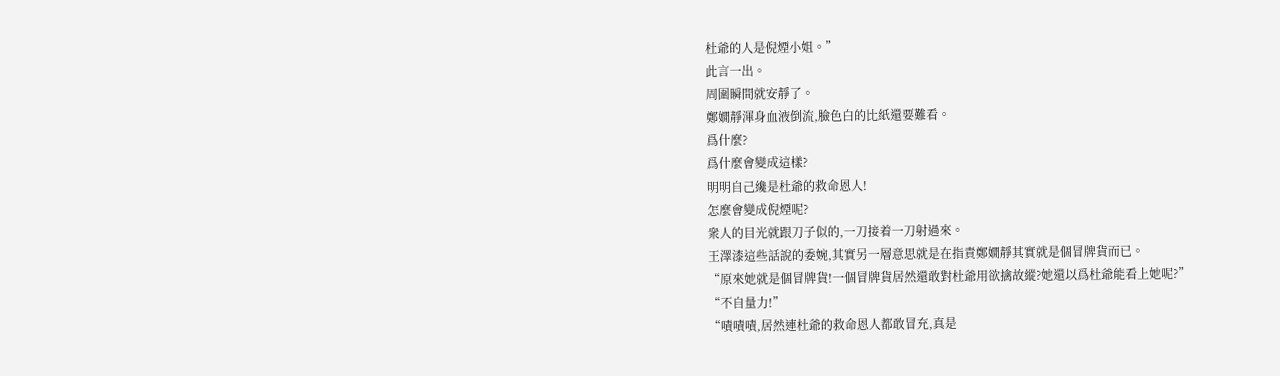杜爺的人是倪煙小姐。”
此言一出。
周圍瞬間就安靜了。
鄭嫺靜渾身血液倒流,臉色白的比紙還要難看。
爲什麼?
爲什麼會變成這樣?
明明自己纔是杜爺的救命恩人!
怎麼會變成倪煙呢?
衆人的目光就跟刀子似的,一刀接着一刀射過來。
王澤漆這些話說的委婉,其實另一層意思就是在指責鄭嫺靜其實就是個冒牌貨而已。
“原來她就是個冒牌貨!一個冒牌貨居然還敢對杜爺用欲擒故縱?她還以爲杜爺能看上她呢?”
“不自量力!”
“嘖嘖嘖,居然連杜爺的救命恩人都敢冒充,真是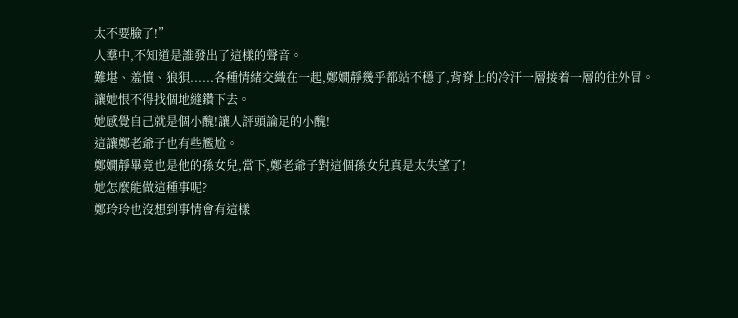太不要臉了!”
人羣中,不知道是誰發出了這樣的聲音。
難堪、羞憤、狼狽......各種情緒交織在一起,鄭嫺靜幾乎都站不穩了,背脊上的冷汗一層接着一層的往外冒。
讓她恨不得找個地縫鑽下去。
她感覺自己就是個小醜!讓人評頭論足的小醜!
這讓鄭老爺子也有些尷尬。
鄭嫺靜畢竟也是他的孫女兒,當下,鄭老爺子對這個孫女兒真是太失望了!
她怎麼能做這種事呢?
鄭玲玲也沒想到事情會有這樣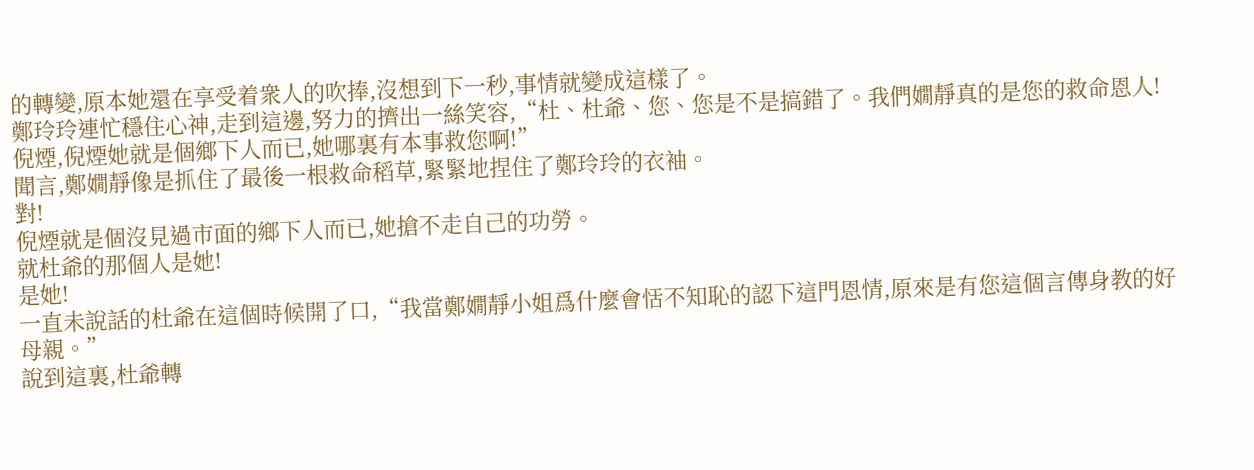的轉變,原本她還在享受着衆人的吹捧,沒想到下一秒,事情就變成這樣了。
鄭玲玲連忙穩住心神,走到這邊,努力的擠出一絲笑容,“杜、杜爺、您、您是不是搞錯了。我們嫺靜真的是您的救命恩人!倪煙,倪煙她就是個鄉下人而已,她哪裏有本事救您啊!”
聞言,鄭嫺靜像是抓住了最後一根救命稻草,緊緊地捏住了鄭玲玲的衣袖。
對!
倪煙就是個沒見過市面的鄉下人而已,她搶不走自己的功勞。
就杜爺的那個人是她!
是她!
一直未說話的杜爺在這個時候開了口,“我當鄭嫺靜小姐爲什麼會恬不知恥的認下這門恩情,原來是有您這個言傳身教的好母親。”
說到這裏,杜爺轉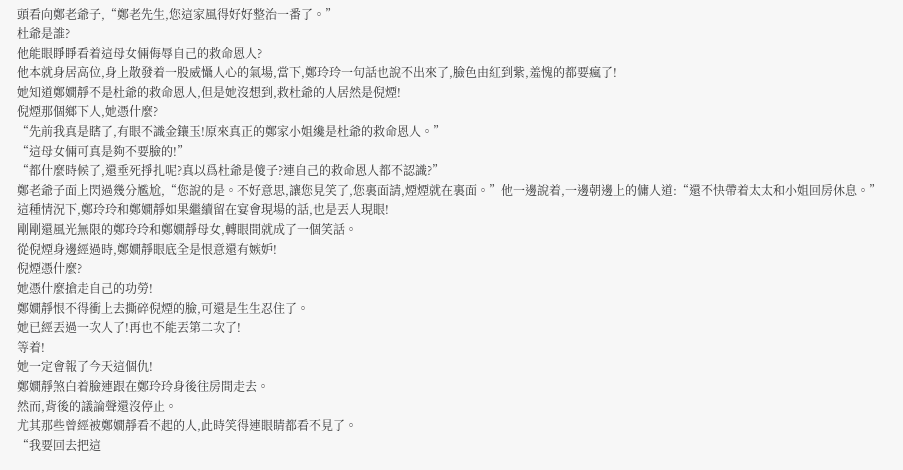頭看向鄭老爺子,“鄭老先生,您這家風得好好整治一番了。”
杜爺是誰?
他能眼睜睜看着這母女倆侮辱自己的救命恩人?
他本就身居高位,身上散發着一股威懾人心的氣場,當下,鄭玲玲一句話也說不出來了,臉色由紅到紫,羞愧的都要瘋了!
她知道鄭嫺靜不是杜爺的救命恩人,但是她沒想到,救杜爺的人居然是倪煙!
倪煙那個鄉下人,她憑什麼?
“先前我真是瞎了,有眼不識金鑲玉!原來真正的鄭家小姐纔是杜爺的救命恩人。”
“這母女倆可真是夠不要臉的!”
“都什麼時候了,還垂死掙扎呢?真以爲杜爺是傻子?連自己的救命恩人都不認識?”
鄭老爺子面上閃過幾分尷尬,“您說的是。不好意思,讓您見笑了,您裏面請,煙煙就在裏面。”他一邊說着,一邊朝邊上的傭人道:“還不快帶着太太和小姐回房休息。”
這種情況下,鄭玲玲和鄭嫺靜如果繼續留在宴會現場的話,也是丟人現眼!
剛剛還風光無限的鄭玲玲和鄭嫺靜母女,轉眼間就成了一個笑話。
從倪煙身邊經過時,鄭嫺靜眼底全是恨意還有嫉妒!
倪煙憑什麼?
她憑什麼搶走自己的功勞!
鄭嫺靜恨不得衝上去撕碎倪煙的臉,可還是生生忍住了。
她已經丟過一次人了!再也不能丟第二次了!
等着!
她一定會報了今天這個仇!
鄭嫺靜煞白着臉連跟在鄭玲玲身後往房間走去。
然而,背後的議論聲還沒停止。
尤其那些曾經被鄭嫺靜看不起的人,此時笑得連眼睛都看不見了。
“我要回去把這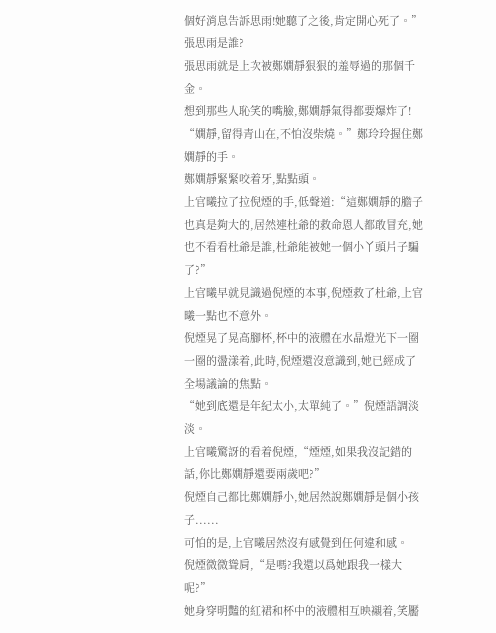個好消息告訴思雨!她聽了之後,肯定開心死了。”
張思雨是誰?
張思雨就是上次被鄭嫺靜狠狠的羞辱過的那個千金。
想到那些人恥笑的嘴臉,鄭嫺靜氣得都要爆炸了!
“嫺靜,留得青山在,不怕沒柴燒。”鄭玲玲握住鄭嫺靜的手。
鄭嫺靜緊緊咬着牙,點點頭。
上官曦拉了拉倪煙的手,低聲道:“這鄭嫺靜的膽子也真是夠大的,居然連杜爺的救命恩人都敢冒充,她也不看看杜爺是誰,杜爺能被她一個小丫頭片子騙了?”
上官曦早就見識過倪煙的本事,倪煙救了杜爺,上官曦一點也不意外。
倪煙晃了晃高腳杯,杯中的液體在水晶燈光下一圈一圈的盪漾着,此時,倪煙還沒意識到,她已經成了全場議論的焦點。
“她到底還是年紀太小,太單純了。”倪煙語調淡淡。
上官曦驚訝的看着倪煙,“煙煙,如果我沒記錯的話,你比鄭嫺靜還要兩歲吧?”
倪煙自己都比鄭嫺靜小,她居然說鄭嫺靜是個小孩子......
可怕的是,上官曦居然沒有感覺到任何違和感。
倪煙微微聳肩,“是嗎?我還以爲她跟我一樣大呢?”
她身穿明豔的紅裙和杯中的液體相互映襯着,笑靨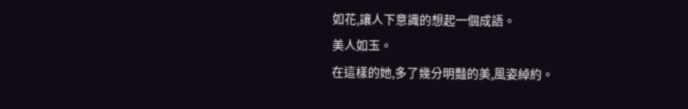如花,讓人下意識的想起一個成語。
美人如玉。
在這樣的她,多了幾分明豔的美,風姿綽約。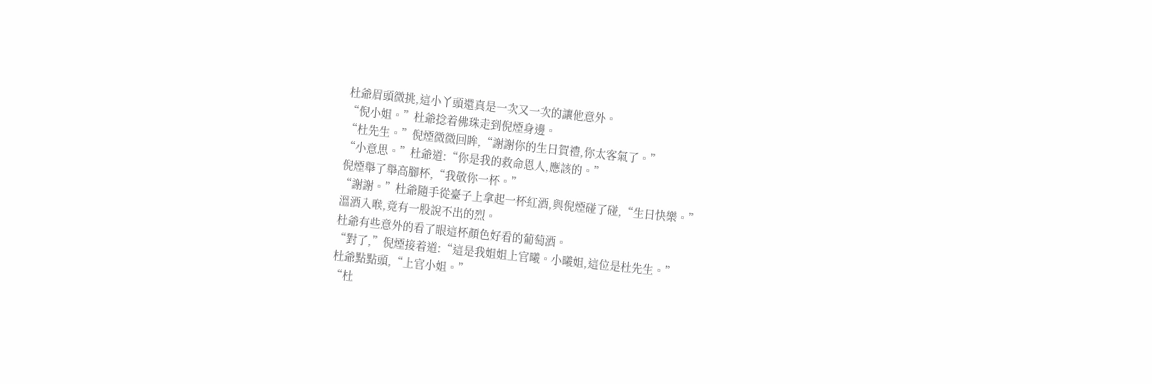杜爺眉頭微挑,這小丫頭還真是一次又一次的讓他意外。
“倪小姐。”杜爺捻着佛珠走到倪煙身邊。
“杜先生。”倪煙微微回眸,“謝謝你的生日賀禮,你太客氣了。”
“小意思。”杜爺道:“你是我的救命恩人,應該的。”
倪煙舉了舉高腳杯,“我敬你一杯。”
“謝謝。”杜爺隨手從臺子上拿起一杯紅酒,與倪煙碰了碰,“生日快樂。”
溫酒入喉,竟有一股說不出的烈。
杜爺有些意外的看了眼這杯顏色好看的葡萄酒。
“對了,”倪煙接着道:“這是我姐姐上官曦。小曦姐,這位是杜先生。”
杜爺點點頭,“上官小姐。”
“杜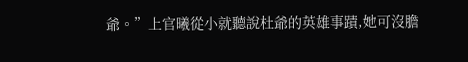爺。”上官曦從小就聽說杜爺的英雄事蹟,她可沒膽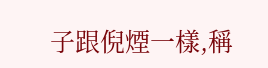子跟倪煙一樣,稱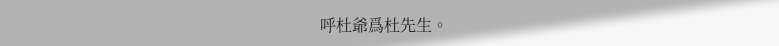呼杜爺爲杜先生。